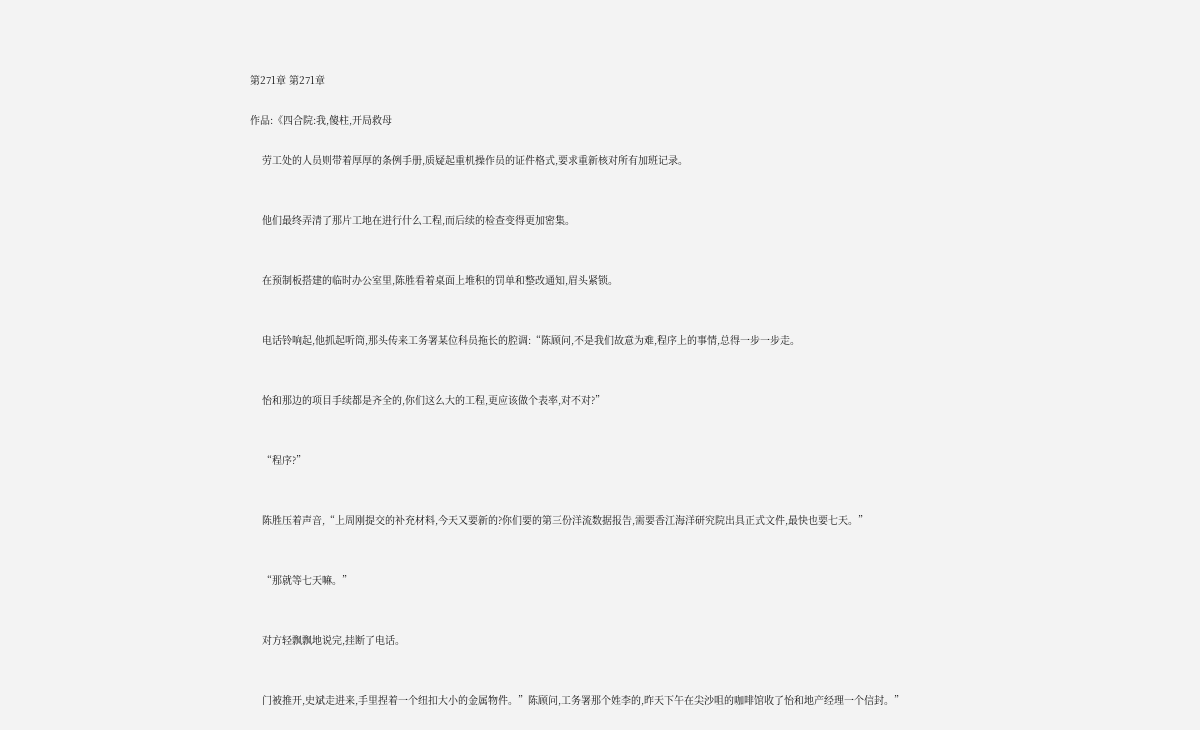第271章 第271章

作品:《四合院:我,傻柱,开局救母

    劳工处的人员则带着厚厚的条例手册,质疑起重机操作员的证件格式,要求重新核对所有加班记录。


    他们最终弄清了那片工地在进行什么工程,而后续的检查变得更加密集。


    在预制板搭建的临时办公室里,陈胜看着桌面上堆积的罚单和整改通知,眉头紧锁。


    电话铃响起,他抓起听筒,那头传来工务署某位科员拖长的腔调:“陈顾问,不是我们故意为难,程序上的事情,总得一步一步走。


    怡和那边的项目手续都是齐全的,你们这么大的工程,更应该做个表率,对不对?”


    “程序?”


    陈胜压着声音,“上周刚提交的补充材料,今天又要新的?你们要的第三份洋流数据报告,需要香江海洋研究院出具正式文件,最快也要七天。”


    “那就等七天嘛。”


    对方轻飘飘地说完,挂断了电话。


    门被推开,史斌走进来,手里捏着一个纽扣大小的金属物件。”陈顾问,工务署那个姓李的,昨天下午在尖沙咀的咖啡馆收了怡和地产经理一个信封。”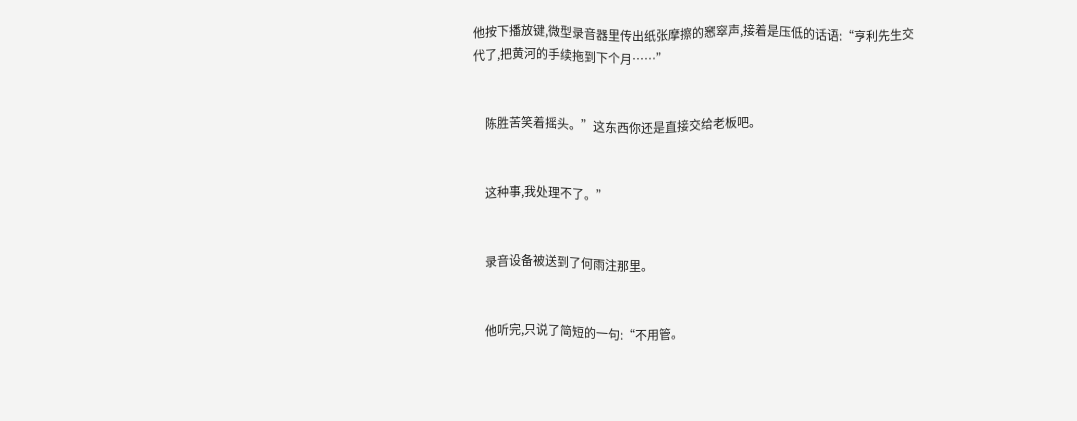他按下播放键,微型录音器里传出纸张摩擦的窸窣声,接着是压低的话语:“亨利先生交代了,把黄河的手续拖到下个月……”


    陈胜苦笑着摇头。”这东西你还是直接交给老板吧。


    这种事,我处理不了。”


    录音设备被送到了何雨注那里。


    他听完,只说了简短的一句:“不用管。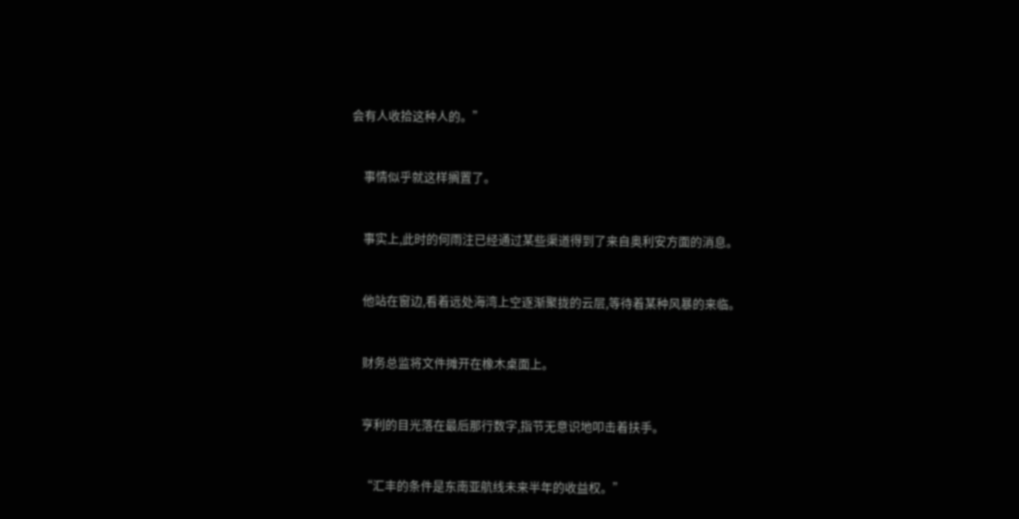会有人收拾这种人的。”


    事情似乎就这样搁置了。


    事实上,此时的何雨注已经通过某些渠道得到了来自奥利安方面的消息。


    他站在窗边,看着远处海湾上空逐渐聚拢的云层,等待着某种风暴的来临。


    财务总监将文件摊开在橡木桌面上。


    亨利的目光落在最后那行数字,指节无意识地叩击着扶手。


    “汇丰的条件是东南亚航线未来半年的收益权。”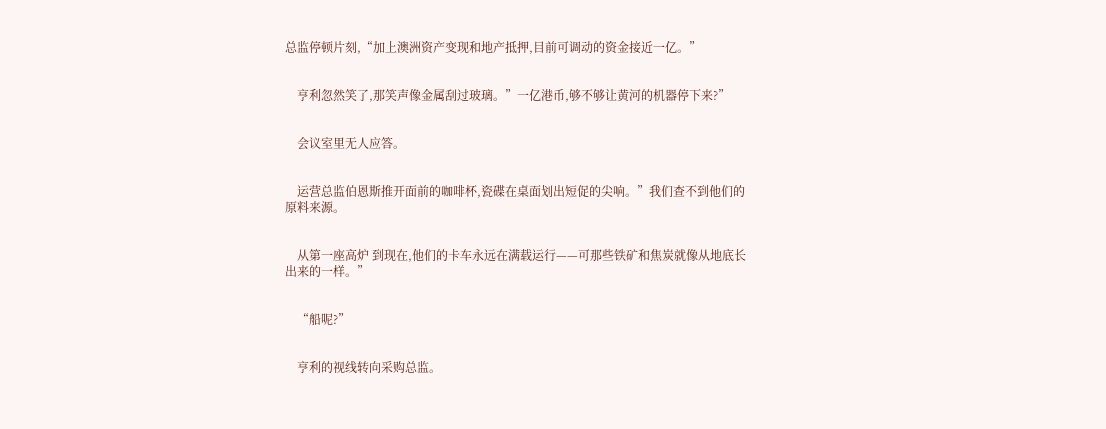总监停顿片刻,“加上澳洲资产变现和地产抵押,目前可调动的资金接近一亿。”


    亨利忽然笑了,那笑声像金属刮过玻璃。”一亿港币,够不够让黄河的机器停下来?”


    会议室里无人应答。


    运营总监伯恩斯推开面前的咖啡杯,瓷碟在桌面划出短促的尖响。”我们查不到他们的原料来源。


    从第一座高炉 到现在,他们的卡车永远在满载运行——可那些铁矿和焦炭就像从地底长出来的一样。”


    “船呢?”


    亨利的视线转向采购总监。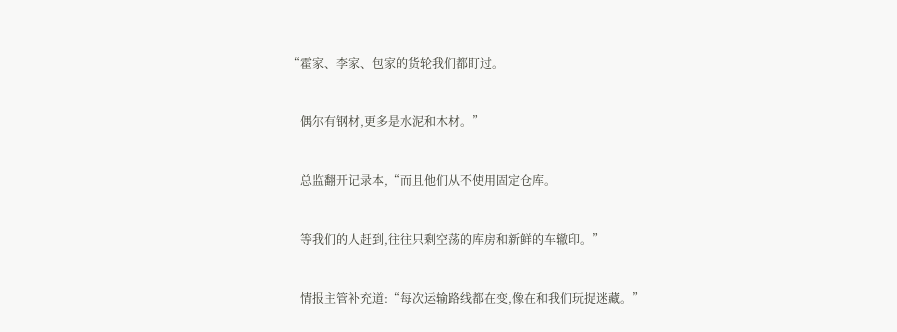“霍家、李家、包家的货轮我们都盯过。


    偶尔有钢材,更多是水泥和木材。”


    总监翻开记录本,“而且他们从不使用固定仓库。


    等我们的人赶到,往往只剩空荡的库房和新鲜的车辙印。”


    情报主管补充道:“每次运输路线都在变,像在和我们玩捉迷藏。”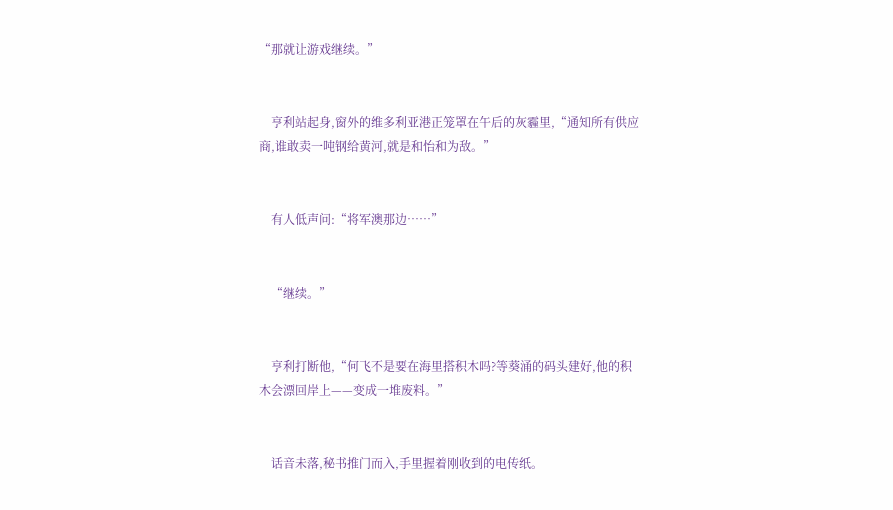“那就让游戏继续。”


    亨利站起身,窗外的维多利亚港正笼罩在午后的灰霾里,“通知所有供应商,谁敢卖一吨钢给黄河,就是和怡和为敌。”


    有人低声问:“将军澳那边……”


    “继续。”


    亨利打断他,“何飞不是要在海里搭积木吗?等葵涌的码头建好,他的积木会漂回岸上——变成一堆废料。”


    话音未落,秘书推门而入,手里握着刚收到的电传纸。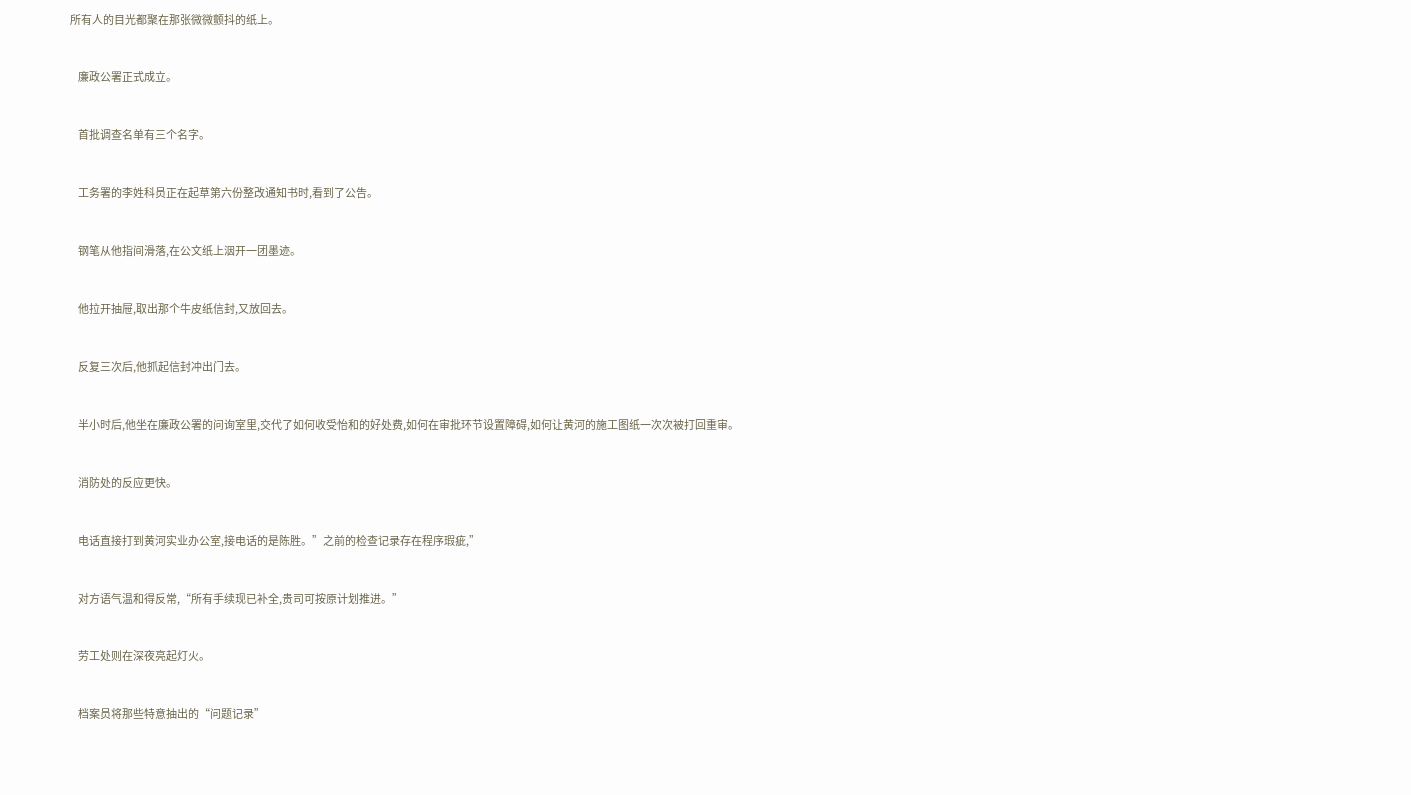所有人的目光都聚在那张微微颤抖的纸上。


    廉政公署正式成立。


    首批调查名单有三个名字。


    工务署的李姓科员正在起草第六份整改通知书时,看到了公告。


    钢笔从他指间滑落,在公文纸上洇开一团墨迹。


    他拉开抽屉,取出那个牛皮纸信封,又放回去。


    反复三次后,他抓起信封冲出门去。


    半小时后,他坐在廉政公署的问询室里,交代了如何收受怡和的好处费,如何在审批环节设置障碍,如何让黄河的施工图纸一次次被打回重审。


    消防处的反应更快。


    电话直接打到黄河实业办公室,接电话的是陈胜。”之前的检查记录存在程序瑕疵,”


    对方语气温和得反常,“所有手续现已补全,贵司可按原计划推进。”


    劳工处则在深夜亮起灯火。


    档案员将那些特意抽出的“问题记录”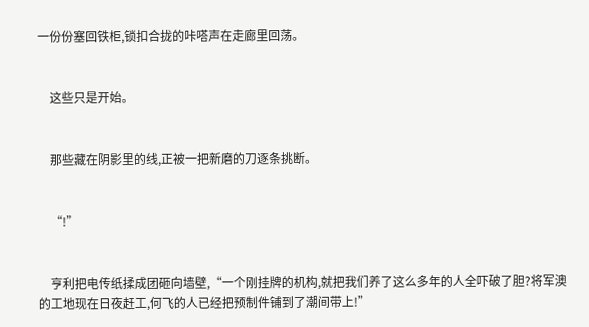一份份塞回铁柜,锁扣合拢的咔嗒声在走廊里回荡。


    这些只是开始。


    那些藏在阴影里的线,正被一把新磨的刀逐条挑断。


    “!”


    亨利把电传纸揉成团砸向墙壁,“一个刚挂牌的机构,就把我们养了这么多年的人全吓破了胆?将军澳的工地现在日夜赶工,何飞的人已经把预制件铺到了潮间带上!”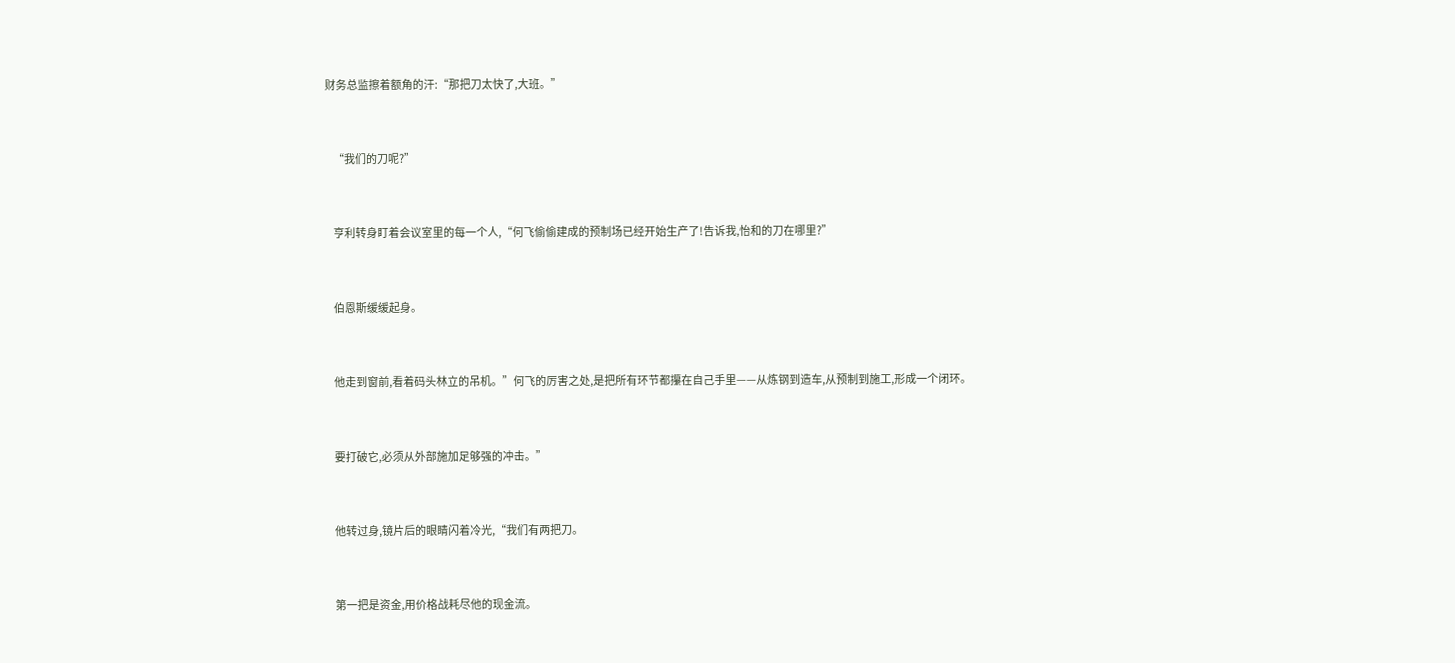财务总监擦着额角的汗:“那把刀太快了,大班。”


    “我们的刀呢?”


    亨利转身盯着会议室里的每一个人,“何飞偷偷建成的预制场已经开始生产了!告诉我,怡和的刀在哪里?”


    伯恩斯缓缓起身。


    他走到窗前,看着码头林立的吊机。”何飞的厉害之处,是把所有环节都攥在自己手里——从炼钢到造车,从预制到施工,形成一个闭环。


    要打破它,必须从外部施加足够强的冲击。”


    他转过身,镜片后的眼睛闪着冷光,“我们有两把刀。


    第一把是资金,用价格战耗尽他的现金流。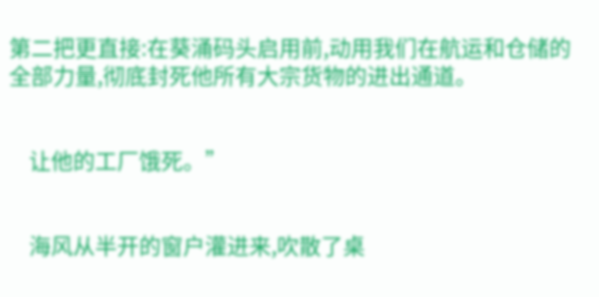第二把更直接:在葵涌码头启用前,动用我们在航运和仓储的全部力量,彻底封死他所有大宗货物的进出通道。


    让他的工厂饿死。”


    海风从半开的窗户灌进来,吹散了桌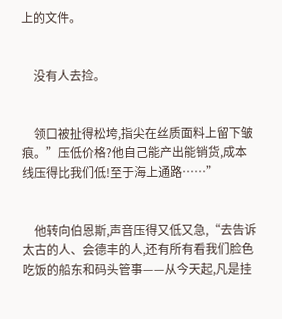上的文件。


    没有人去捡。


    领口被扯得松垮,指尖在丝质面料上留下皱痕。”压低价格?他自己能产出能销货,成本线压得比我们低!至于海上通路……”


    他转向伯恩斯,声音压得又低又急,“去告诉太古的人、会德丰的人,还有所有看我们脸色吃饭的船东和码头管事——从今天起,凡是挂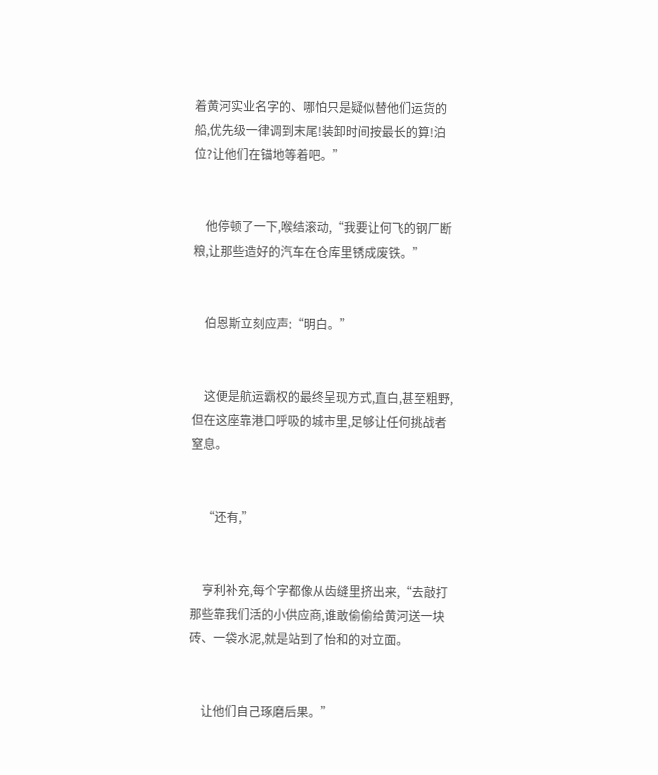着黄河实业名字的、哪怕只是疑似替他们运货的船,优先级一律调到末尾!装卸时间按最长的算!泊位?让他们在锚地等着吧。”


    他停顿了一下,喉结滚动,“我要让何飞的钢厂断粮,让那些造好的汽车在仓库里锈成废铁。”


    伯恩斯立刻应声:“明白。”


    这便是航运霸权的最终呈现方式,直白,甚至粗野,但在这座靠港口呼吸的城市里,足够让任何挑战者窒息。


    “还有,”


    亨利补充,每个字都像从齿缝里挤出来,“去敲打那些靠我们活的小供应商,谁敢偷偷给黄河送一块砖、一袋水泥,就是站到了怡和的对立面。


    让他们自己琢磨后果。”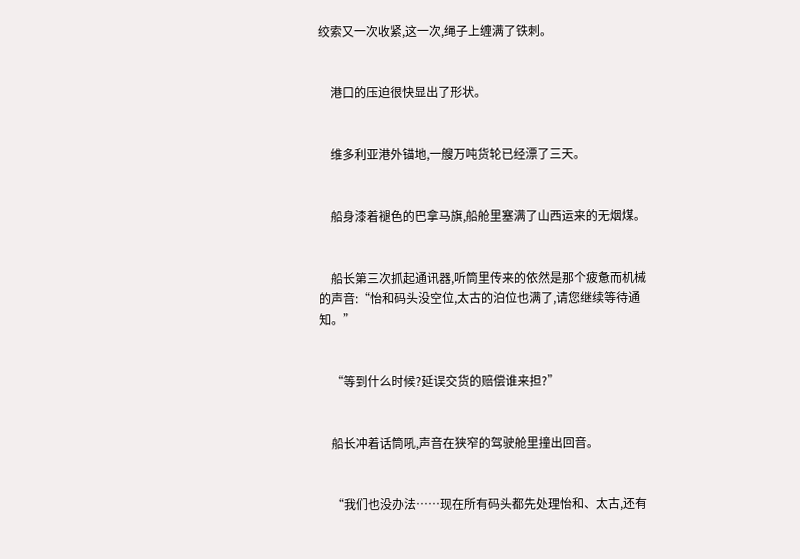绞索又一次收紧,这一次,绳子上缠满了铁刺。


    港口的压迫很快显出了形状。


    维多利亚港外锚地,一艘万吨货轮已经漂了三天。


    船身漆着褪色的巴拿马旗,船舱里塞满了山西运来的无烟煤。


    船长第三次抓起通讯器,听筒里传来的依然是那个疲惫而机械的声音:“怡和码头没空位,太古的泊位也满了,请您继续等待通知。”


    “等到什么时候?延误交货的赔偿谁来担?”


    船长冲着话筒吼,声音在狭窄的驾驶舱里撞出回音。


    “我们也没办法……现在所有码头都先处理怡和、太古,还有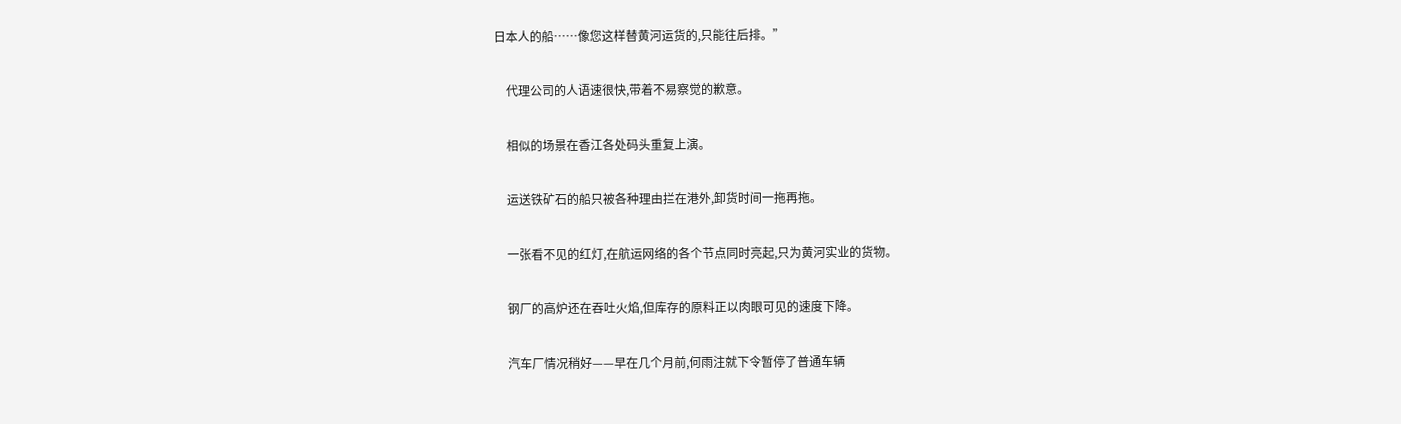日本人的船……像您这样替黄河运货的,只能往后排。”


    代理公司的人语速很快,带着不易察觉的歉意。


    相似的场景在香江各处码头重复上演。


    运送铁矿石的船只被各种理由拦在港外,卸货时间一拖再拖。


    一张看不见的红灯,在航运网络的各个节点同时亮起,只为黄河实业的货物。


    钢厂的高炉还在吞吐火焰,但库存的原料正以肉眼可见的速度下降。


    汽车厂情况稍好——早在几个月前,何雨注就下令暂停了普通车辆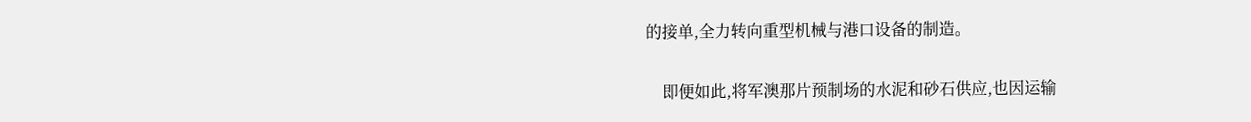的接单,全力转向重型机械与港口设备的制造。


    即便如此,将军澳那片预制场的水泥和砂石供应,也因运输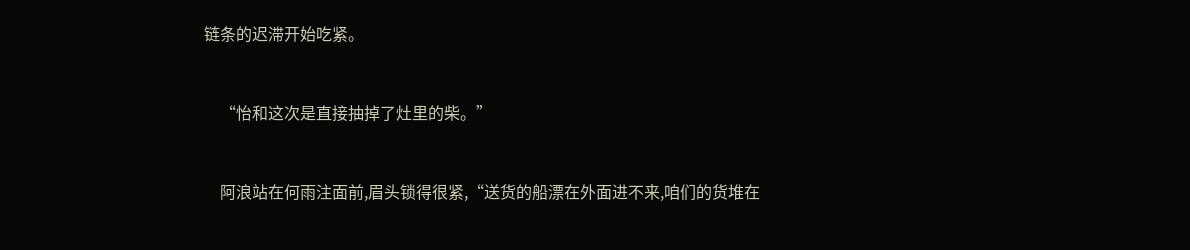链条的迟滞开始吃紧。


    “怡和这次是直接抽掉了灶里的柴。”


    阿浪站在何雨注面前,眉头锁得很紧,“送货的船漂在外面进不来,咱们的货堆在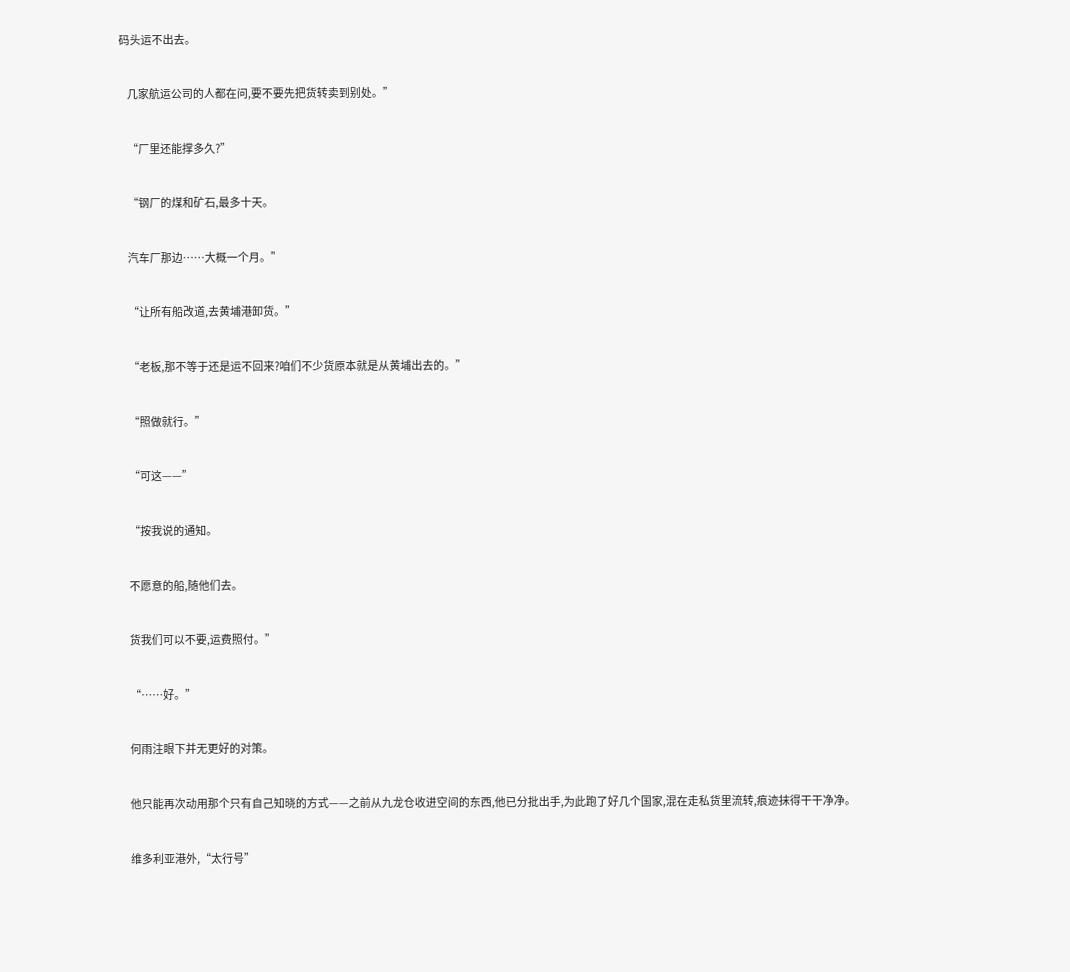码头运不出去。


    几家航运公司的人都在问,要不要先把货转卖到别处。”


    “厂里还能撑多久?”


    “钢厂的煤和矿石,最多十天。


    汽车厂那边……大概一个月。”


    “让所有船改道,去黄埔港卸货。”


    “老板,那不等于还是运不回来?咱们不少货原本就是从黄埔出去的。”


    “照做就行。”


    “可这——”


    “按我说的通知。


    不愿意的船,随他们去。


    货我们可以不要,运费照付。”


    “……好。”


    何雨注眼下并无更好的对策。


    他只能再次动用那个只有自己知晓的方式——之前从九龙仓收进空间的东西,他已分批出手,为此跑了好几个国家,混在走私货里流转,痕迹抹得干干净净。


    维多利亚港外,“太行号”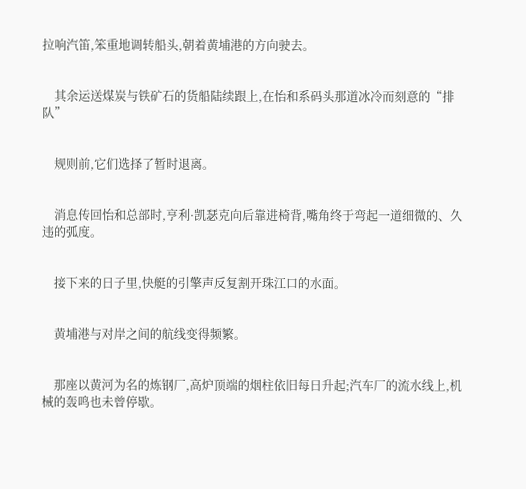拉响汽笛,笨重地调转船头,朝着黄埔港的方向驶去。


    其余运送煤炭与铁矿石的货船陆续跟上,在怡和系码头那道冰冷而刻意的“排队”


    规则前,它们选择了暂时退离。


    消息传回怡和总部时,亨利·凯瑟克向后靠进椅背,嘴角终于弯起一道细微的、久违的弧度。


    接下来的日子里,快艇的引擎声反复割开珠江口的水面。


    黄埔港与对岸之间的航线变得频繁。


    那座以黄河为名的炼钢厂,高炉顶端的烟柱依旧每日升起;汽车厂的流水线上,机械的轰鸣也未曾停歇。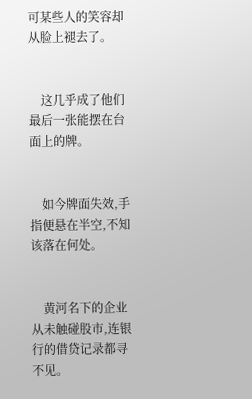可某些人的笑容却从脸上褪去了。


    这几乎成了他们最后一张能摆在台面上的牌。


    如今牌面失效,手指便悬在半空,不知该落在何处。


    黄河名下的企业从未触碰股市,连银行的借贷记录都寻不见。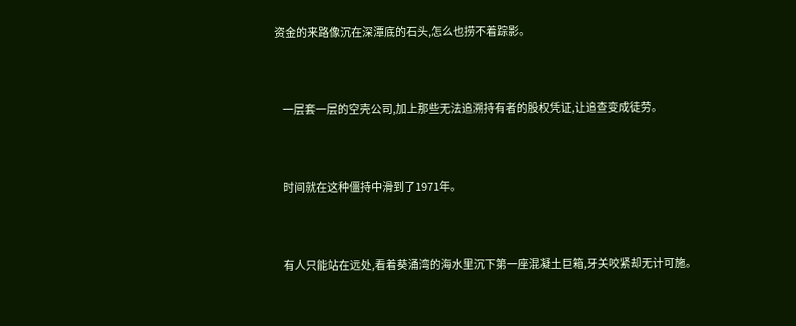资金的来路像沉在深潭底的石头,怎么也捞不着踪影。


    一层套一层的空壳公司,加上那些无法追溯持有者的股权凭证,让追查变成徒劳。


    时间就在这种僵持中滑到了1971年。


    有人只能站在远处,看着葵涌湾的海水里沉下第一座混凝土巨箱,牙关咬紧却无计可施。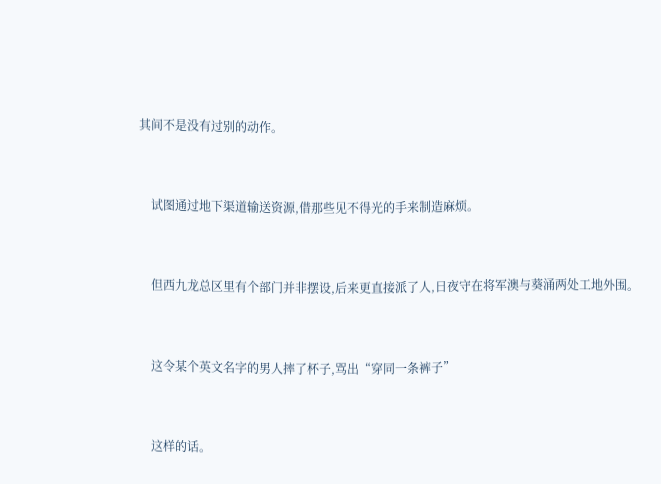其间不是没有过别的动作。


    试图通过地下渠道输送资源,借那些见不得光的手来制造麻烦。


    但西九龙总区里有个部门并非摆设,后来更直接派了人,日夜守在将军澳与葵涌两处工地外围。


    这令某个英文名字的男人摔了杯子,骂出“穿同一条裤子”


    这样的话。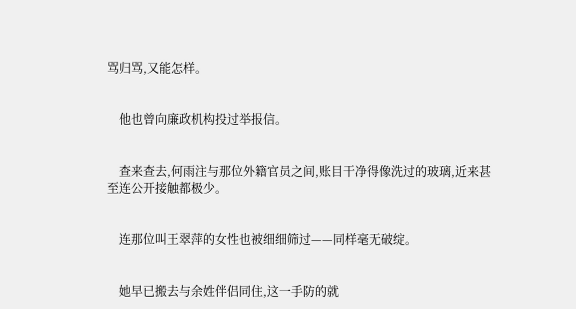骂归骂,又能怎样。


    他也曾向廉政机构投过举报信。


    查来查去,何雨注与那位外籍官员之间,账目干净得像洗过的玻璃,近来甚至连公开接触都极少。


    连那位叫王翠萍的女性也被细细筛过——同样毫无破绽。


    她早已搬去与余姓伴侣同住,这一手防的就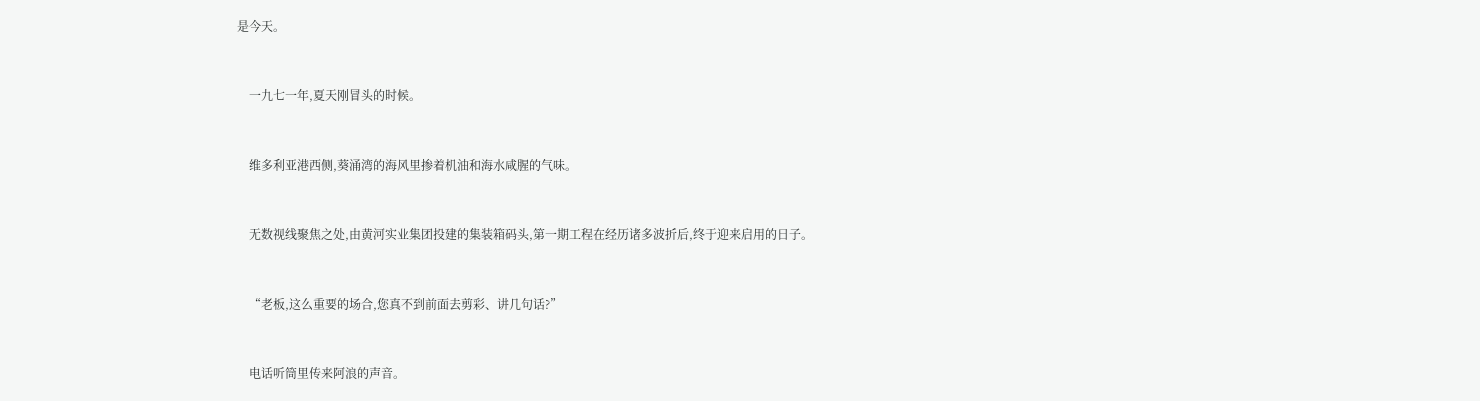是今天。


    一九七一年,夏天刚冒头的时候。


    维多利亚港西侧,葵涌湾的海风里掺着机油和海水咸腥的气味。


    无数视线聚焦之处,由黄河实业集团投建的集装箱码头,第一期工程在经历诸多波折后,终于迎来启用的日子。


    “老板,这么重要的场合,您真不到前面去剪彩、讲几句话?”


    电话听筒里传来阿浪的声音。